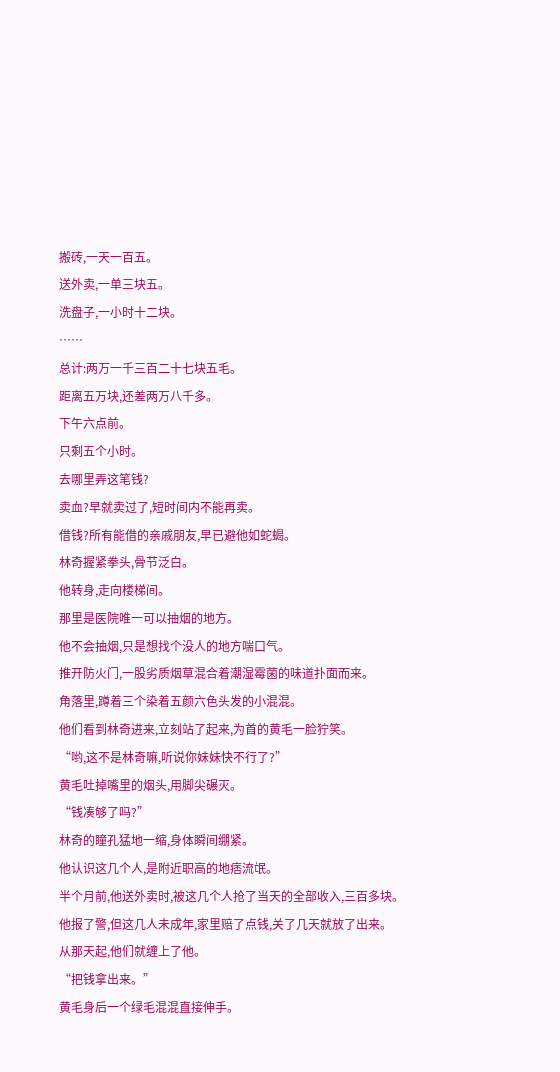搬砖,一天一百五。
送外卖,一单三块五。
洗盘子,一小时十二块。
……
总计:两万一千三百二十七块五毛。
距离五万块,还差两万八千多。
下午六点前。
只剩五个小时。
去哪里弄这笔钱?
卖血?早就卖过了,短时间内不能再卖。
借钱?所有能借的亲戚朋友,早已避他如蛇蝎。
林奇握紧拳头,骨节泛白。
他转身,走向楼梯间。
那里是医院唯一可以抽烟的地方。
他不会抽烟,只是想找个没人的地方喘口气。
推开防火门,一股劣质烟草混合着潮湿霉菌的味道扑面而来。
角落里,蹲着三个染着五颜六色头发的小混混。
他们看到林奇进来,立刻站了起来,为首的黄毛一脸狞笑。
“哟,这不是林奇嘛,听说你妹妹快不行了?”
黄毛吐掉嘴里的烟头,用脚尖碾灭。
“钱凑够了吗?”
林奇的瞳孔猛地一缩,身体瞬间绷紧。
他认识这几个人,是附近职高的地痞流氓。
半个月前,他送外卖时,被这几个人抢了当天的全部收入,三百多块。
他报了警,但这几人未成年,家里赔了点钱,关了几天就放了出来。
从那天起,他们就缠上了他。
“把钱拿出来。”
黄毛身后一个绿毛混混直接伸手。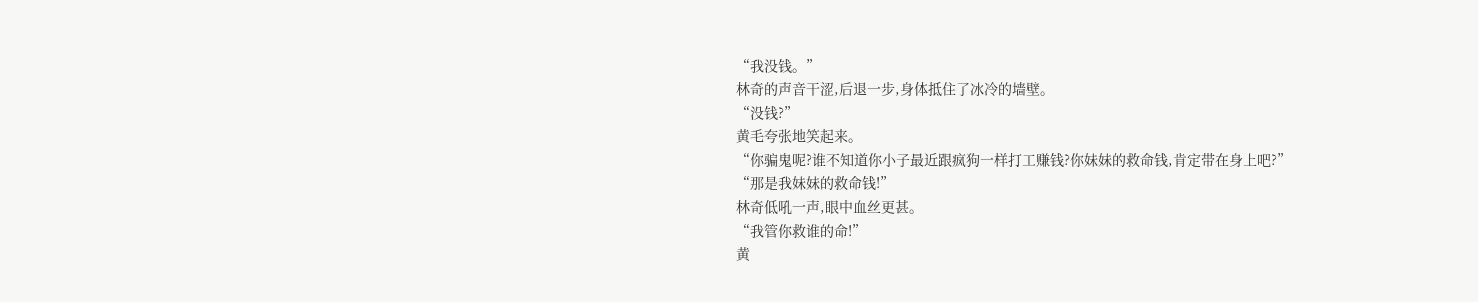“我没钱。”
林奇的声音干涩,后退一步,身体抵住了冰冷的墙壁。
“没钱?”
黄毛夸张地笑起来。
“你骗鬼呢?谁不知道你小子最近跟疯狗一样打工赚钱?你妹妹的救命钱,肯定带在身上吧?”
“那是我妹妹的救命钱!”
林奇低吼一声,眼中血丝更甚。
“我管你救谁的命!”
黄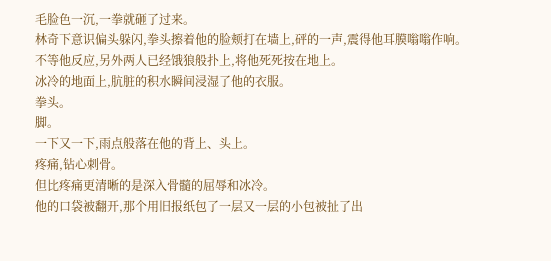毛脸色一沉,一拳就砸了过来。
林奇下意识偏头躲闪,拳头擦着他的脸颊打在墙上,砰的一声,震得他耳膜嗡嗡作响。
不等他反应,另外两人已经饿狼般扑上,将他死死按在地上。
冰冷的地面上,肮脏的积水瞬间浸湿了他的衣服。
拳头。
脚。
一下又一下,雨点般落在他的背上、头上。
疼痛,钻心刺骨。
但比疼痛更清晰的是深入骨髓的屈辱和冰冷。
他的口袋被翻开,那个用旧报纸包了一层又一层的小包被扯了出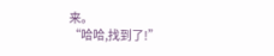来。
“哈哈,找到了!”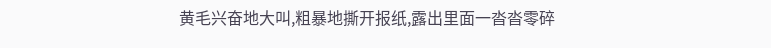黄毛兴奋地大叫,粗暴地撕开报纸,露出里面一沓沓零碎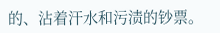的、沾着汗水和污渍的钞票。